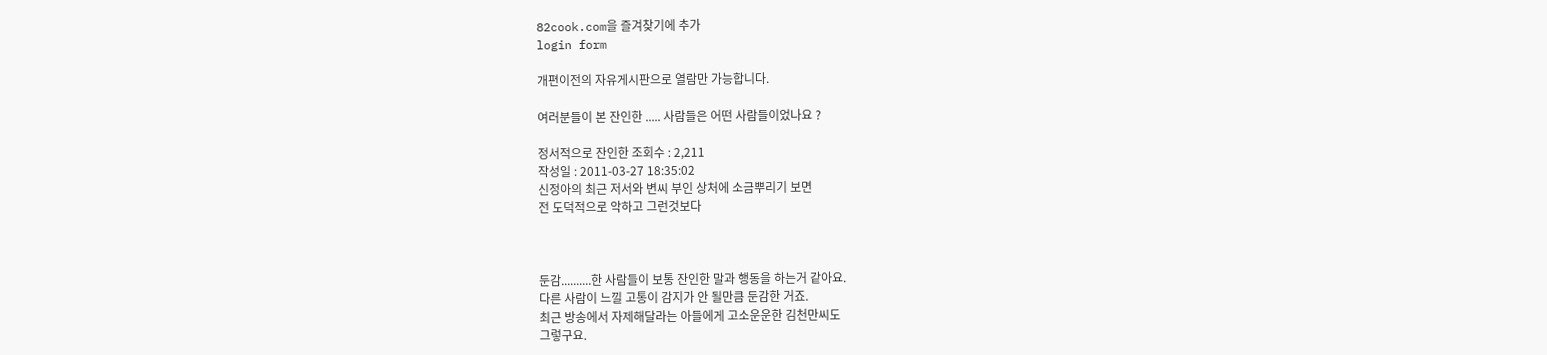82cook.com을 즐겨찾기에 추가
login form

개편이전의 자유게시판으로 열람만 가능합니다.

여러분들이 본 잔인한 ..... 사람들은 어떤 사람들이었나요 ?

정서적으로 잔인한 조회수 : 2,211
작성일 : 2011-03-27 18:35:02
신정아의 최근 저서와 변씨 부인 상처에 소금뿌리기 보면
전 도덕적으로 악하고 그런것보다



둔감..........한 사람들이 보통 잔인한 말과 행동을 하는거 같아요.
다른 사람이 느낄 고통이 감지가 안 될만큼 둔감한 거죠.
최근 방송에서 자제해달라는 아들에게 고소운운한 김천만씨도
그렇구요.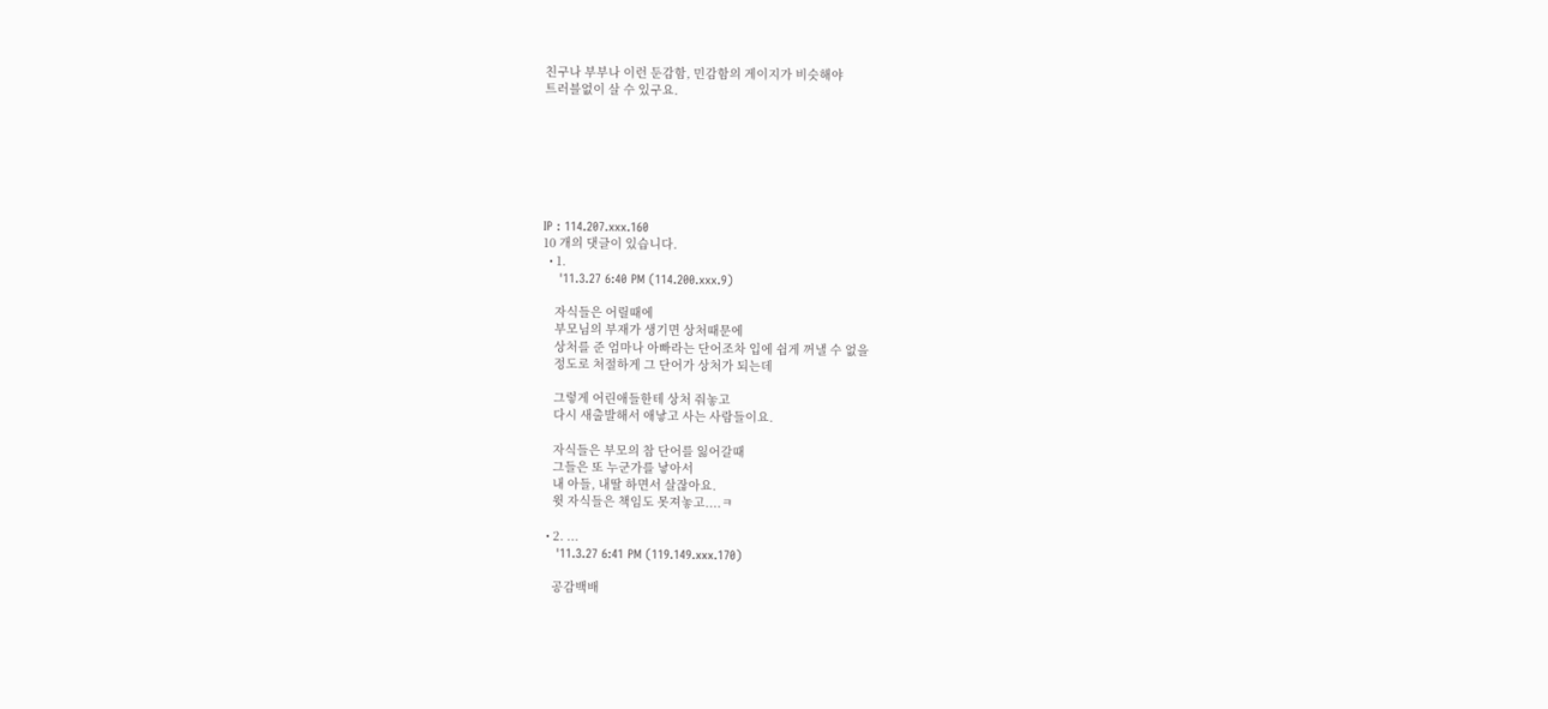친구나 부부나 이런 둔감함, 민감함의 게이지가 비슷해야
트러블없이 살 수 있구요.







IP : 114.207.xxx.160
10 개의 댓글이 있습니다.
  • 1.
    '11.3.27 6:40 PM (114.200.xxx.9)

    자식들은 어릴때에
    부모님의 부재가 생기면 상처때문에
    상처를 준 엄마나 아빠라는 단어조차 입에 쉽게 꺼낼 수 없을
    정도로 처절하게 그 단어가 상처가 되는데

    그렇게 어린애들한테 상처 줘놓고
    다시 새출발해서 애낳고 사는 사람들이요.

    자식들은 부모의 참 단어를 잃어갈때
    그들은 또 누군가를 낳아서
    내 아들, 내딸 하면서 살잖아요.
    윗 자식들은 책임도 못져놓고....ㅋ

  • 2. ...
    '11.3.27 6:41 PM (119.149.xxx.170)

    공감백배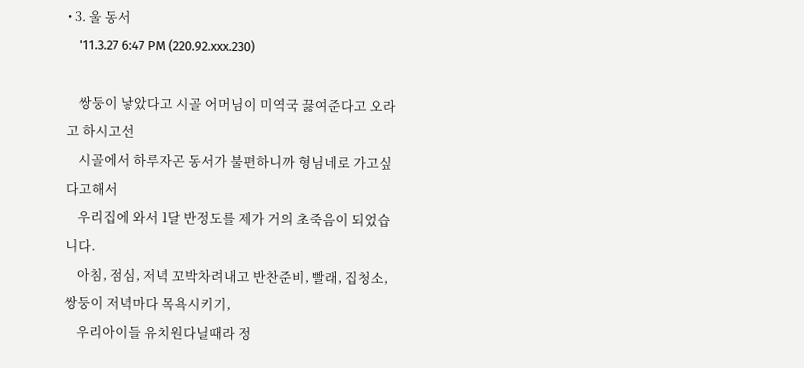• 3. 울 동서
    '11.3.27 6:47 PM (220.92.xxx.230)

    쌍둥이 낳았다고 시골 어머님이 미역국 끓여준다고 오라고 하시고선
    시골에서 하루자곤 동서가 불편하니까 형님네로 가고싶다고해서
    우리집에 와서 1달 반정도를 제가 거의 초죽음이 되었습니다.
    아침, 점심, 저녁 꼬박차려내고 반찬준비, 빨래, 집청소, 쌍둥이 저녁마다 목욕시키기,
    우리아이들 유치원다닐때라 정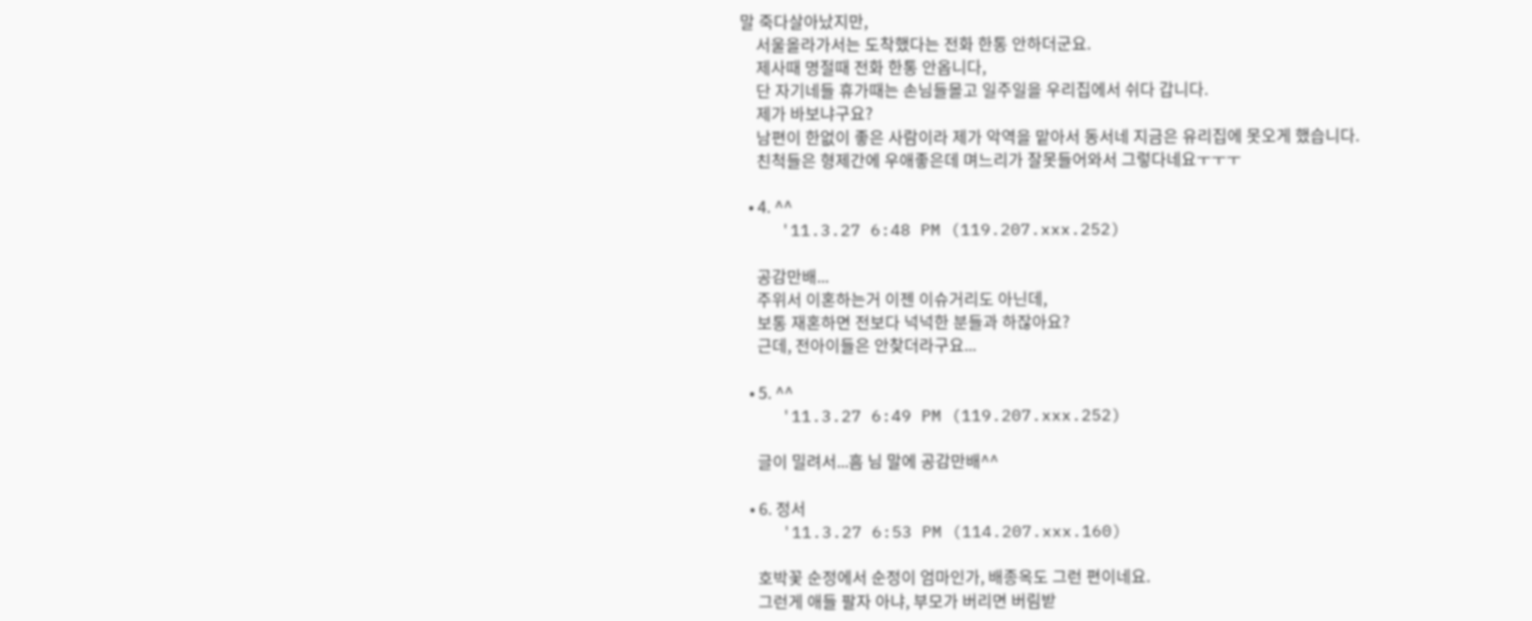말 죽다살아났지만,
    서울올라가서는 도착했다는 전화 한통 안하더군요.
    제사때 명절때 전화 한통 안옵니다,
    단 자기네들 휴가때는 손님들몰고 일주일을 우리집에서 쉬다 갑니다.
    제가 바보냐구요?
    남편이 한없이 좋은 사람이라 제가 악역을 맡아서 동서네 지금은 유리집에 못오게 했습니다.
    친척들은 형제간에 우애좋은데 며느리가 잘못들어와서 그렇다네요ㅜㅜㅜ

  • 4. ^^
    '11.3.27 6:48 PM (119.207.xxx.252)

    공감만배...
    주위서 이혼하는거 이젠 이슈거리도 아닌데,
    보통 재혼하면 전보다 넉넉한 분들과 하잖아요?
    근데, 전아이들은 안찾더라구요...

  • 5. ^^
    '11.3.27 6:49 PM (119.207.xxx.252)

    글이 밀려서...흠 님 말에 공감만배^^

  • 6. 정서
    '11.3.27 6:53 PM (114.207.xxx.160)

    호박꽃 순정에서 순정이 엄마인가, 배종옥도 그런 편이네요.
    그런게 애들 팔자 아냐, 부모가 버리면 버림받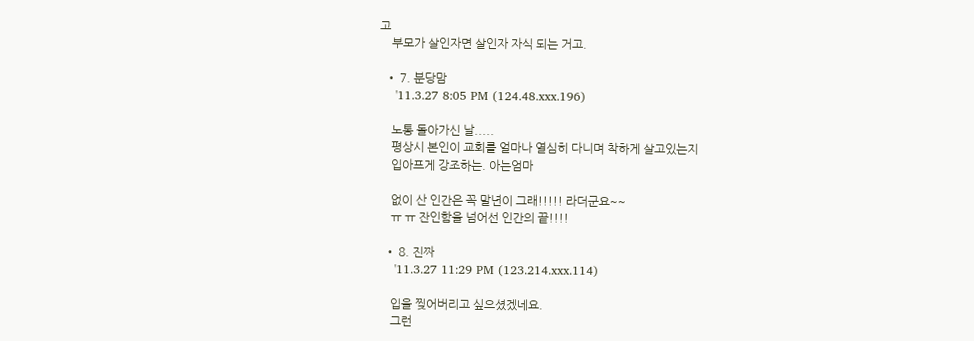고
    부모가 살인자면 살인자 자식 되는 거고.

  • 7. 분당맘
    '11.3.27 8:05 PM (124.48.xxx.196)

    노통 돌아가신 날.....
    평상시 본인이 교회를 얼마나 열심히 다니며 착하게 살고있는지
    입아프게 강조하는. 아는엄마

    없이 산 인간은 꼭 말년이 그래!!!!! 라더군요~~
    ㅠ ㅠ 잔인함을 넘어선 인간의 끝!!!!

  • 8. 진짜
    '11.3.27 11:29 PM (123.214.xxx.114)

    입을 찢어버리고 싶으셨겠네요.
    그런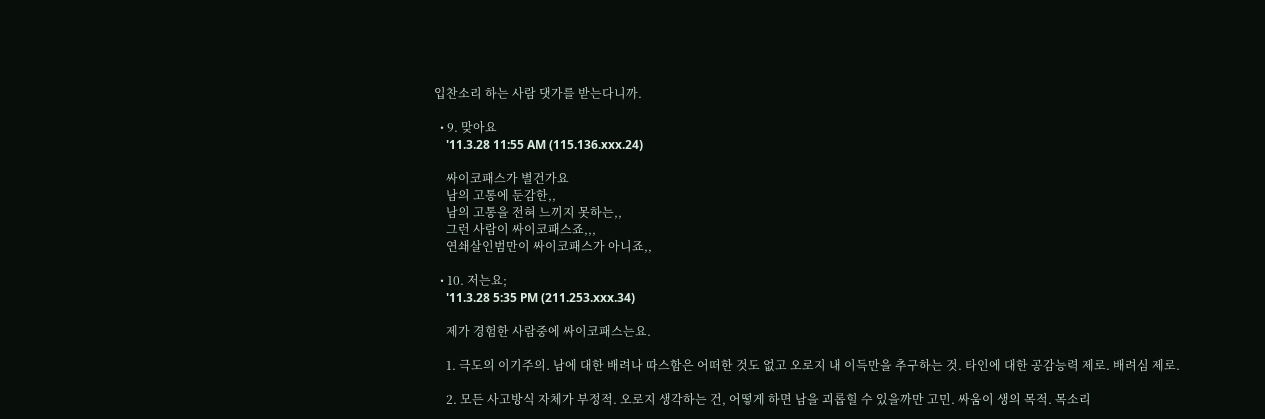입찬소리 하는 사람 댓가를 받는다니까.

  • 9. 맞아요
    '11.3.28 11:55 AM (115.136.xxx.24)

    싸이코패스가 별건가요
    남의 고통에 둔감한,,
    남의 고통을 전혀 느끼지 못하는,,
    그런 사람이 싸이코패스죠,,,
    연쇄살인범만이 싸이코패스가 아니죠,,

  • 10. 저는요;
    '11.3.28 5:35 PM (211.253.xxx.34)

    제가 경험한 사람중에 싸이코패스는요.

    1. 극도의 이기주의. 남에 대한 배려나 따스함은 어떠한 것도 없고 오로지 내 이득만을 추구하는 것. 타인에 대한 공감능력 제로. 배려심 제로.

    2. 모든 사고방식 자체가 부정적. 오로지 생각하는 건, 어떻게 하면 남을 괴롭힐 수 있을까만 고민. 싸움이 생의 목적. 목소리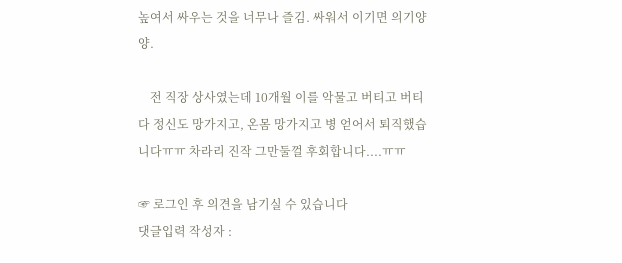높여서 싸우는 것을 너무나 즐김. 싸워서 이기면 의기양양.

    전 직장 상사였는데 10개월 이를 악물고 버티고 버티다 정신도 망가지고, 온몸 망가지고 병 얻어서 퇴직했습니다ㅠㅠ 차라리 진작 그만둘껄 후회합니다....ㅠㅠ

☞ 로그인 후 의견을 남기실 수 있습니다
댓글입력 작성자 :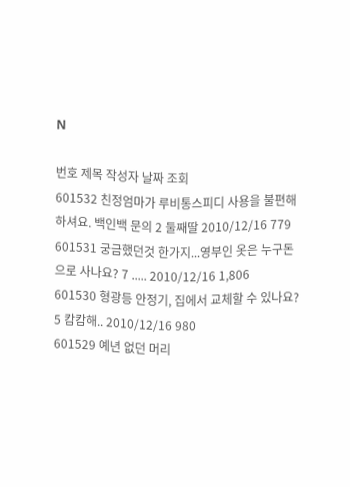N

번호 제목 작성자 날짜 조회
601532 친정엄마가 루비통스피디 사용을 불편해하셔요. 백인백 문의 2 둘째딸 2010/12/16 779
601531 궁금했던것 한가지...영부인 옷은 누구돈으로 사나요? 7 ..... 2010/12/16 1,806
601530 형광등 안정기, 집에서 교체할 수 있나요? 5 캄캄해.. 2010/12/16 980
601529 예년 없던 머리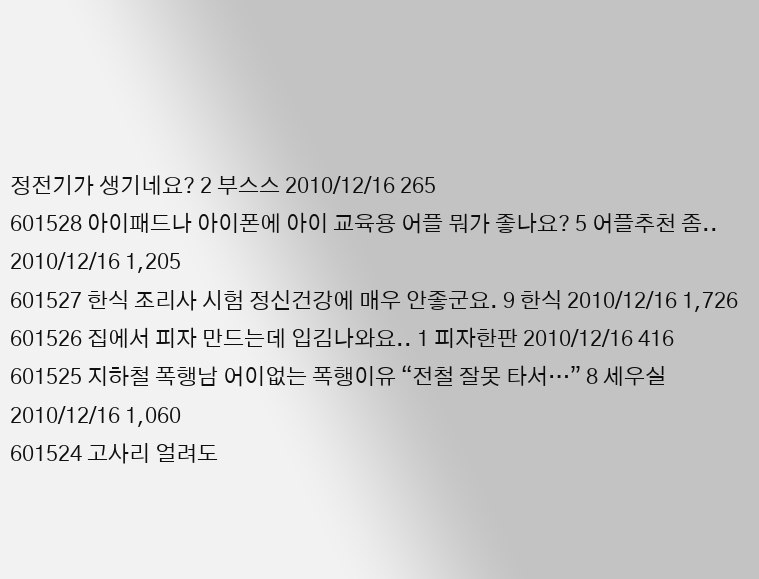정전기가 생기네요? 2 부스스 2010/12/16 265
601528 아이패드나 아이폰에 아이 교육용 어플 뭐가 좋나요? 5 어플추천 좀.. 2010/12/16 1,205
601527 한식 조리사 시험 정신건강에 매우 안좋군요. 9 한식 2010/12/16 1,726
601526 집에서 피자 만드는데 입김나와요.. 1 피자한판 2010/12/16 416
601525 지하철 폭행남 어이없는 폭행이유 “전철 잘못 타서…” 8 세우실 2010/12/16 1,060
601524 고사리 얼려도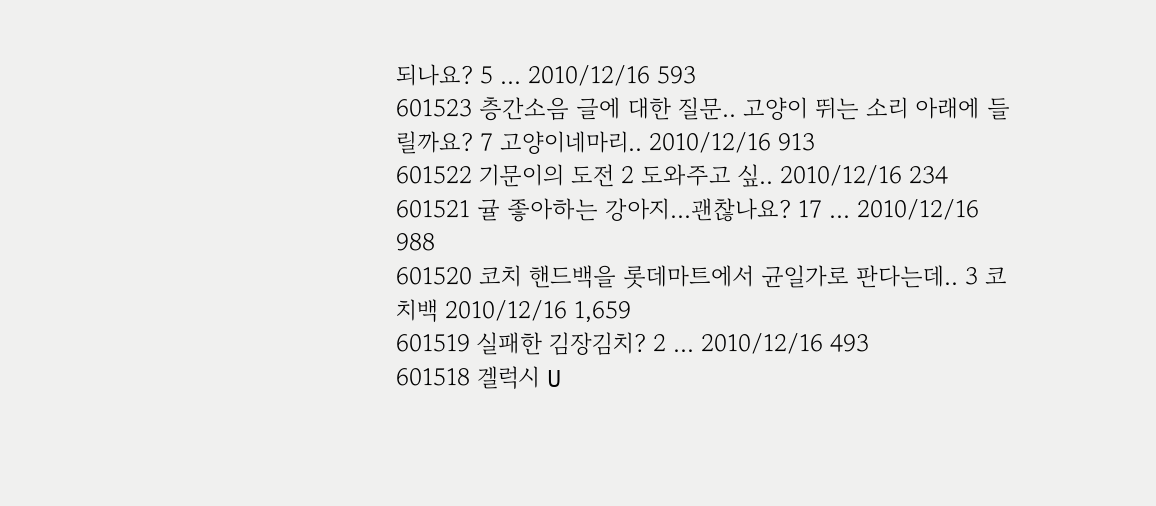되나요? 5 ... 2010/12/16 593
601523 층간소음 글에 대한 질문.. 고양이 뛰는 소리 아래에 들릴까요? 7 고양이네마리.. 2010/12/16 913
601522 기문이의 도전 2 도와주고 싶.. 2010/12/16 234
601521 귤 좋아하는 강아지...괜찮나요? 17 ... 2010/12/16 988
601520 코치 핸드백을 롯데마트에서 균일가로 판다는데.. 3 코치백 2010/12/16 1,659
601519 실패한 김장김치? 2 ... 2010/12/16 493
601518 겔럭시 U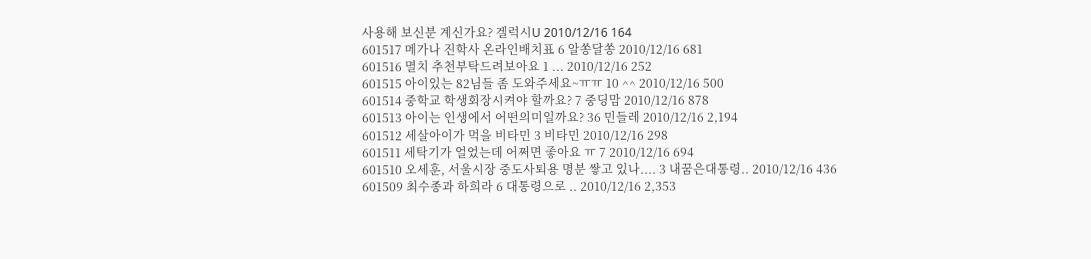사용해 보신분 계신가요? 겔럭시U 2010/12/16 164
601517 메가나 진학사 온라인배치표 6 알쏭달쏭 2010/12/16 681
601516 멸치 추천부탁드려보아요 1 ... 2010/12/16 252
601515 아이있는 82님들 좀 도와주세요~ㅠㅠ 10 ^^ 2010/12/16 500
601514 중학교 학생회장시켜야 할까요? 7 중딩맘 2010/12/16 878
601513 아이는 인생에서 어떤의미일까요? 36 민들레 2010/12/16 2,194
601512 세살아이가 먹을 비타민 3 비타민 2010/12/16 298
601511 세탁기가 얼었는데 어쩌면 좋아요 ㅠ 7 2010/12/16 694
601510 오세훈, 서울시장 중도사퇴용 명분 쌓고 있나.... 3 내꿈은대통령.. 2010/12/16 436
601509 최수종과 하희라 6 대통령으로 .. 2010/12/16 2,353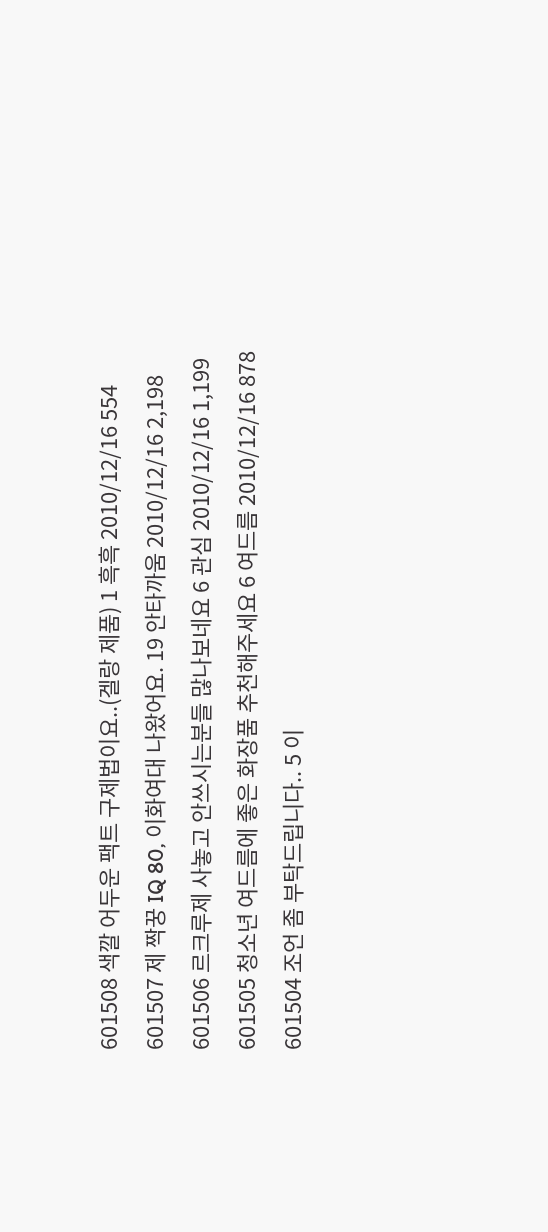601508 색깔 어두운 팩트 구제법이요..(겔랑 제품) 1 흑흑 2010/12/16 554
601507 제 짝꿍 IQ 80, 이화여대 나왔어요. 19 안타까움 2010/12/16 2,198
601506 르크루제 사놓고 안쓰시는분들 많나보네요 6 관심 2010/12/16 1,199
601505 청소년 여드름에 좋은 화장품 추천해주세요 6 여드름 2010/12/16 878
601504 조언 좀 부탁드립니다.. 5 이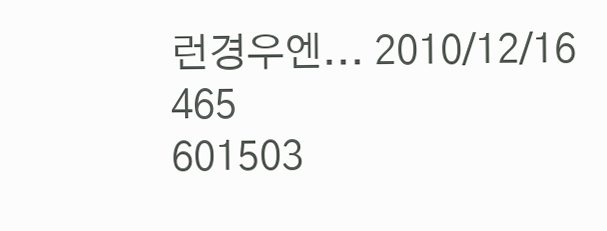런경우엔... 2010/12/16 465
601503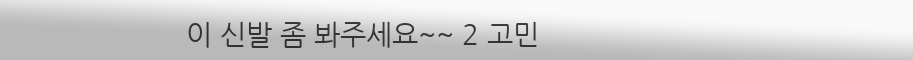이 신발 좀 봐주세요~~ 2 고민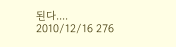된다.... 2010/12/16 276